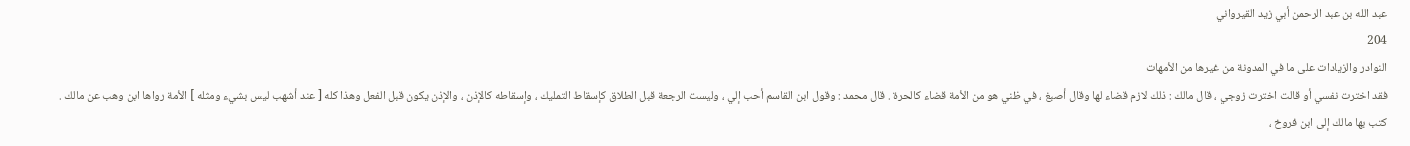عبد الله بن عبد الرحمن أبي زيد القيرواني
204
النوادر والزيادات على ما في المدونة من غيرها من الأمهات
فقد اخترت نفسي أو قالت اخترت زوجي ، قال مالك : ذلك لازم قضاء لها وقال أصبغ ، في ظني هو من الأمة قضاء كالحرة . قال محمد : وقول ابن القاسم أحب إلي ، وليست الرجعة قبل الطلاق كإسقاط التمليك ، وإسقاطه كالإذن ، والإذن يكون قبل الفعل وهذا كله [ عند أشهب ليس بشيء ومثله ] الأمة رواها ابن وهب عن مالك . كتب بها مالك إلى ابن فروخ ،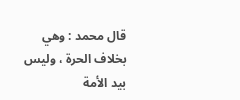قال محمد : وهي بخلاف الحرة ، وليس بيد الأمة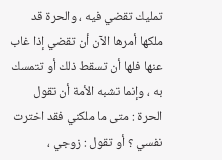تمليك تقضي فيه ، والحرة قد ملكها أمرها الآن أن تقضي إذا غاب عنها فلها أن تسقط ذلك أو تتمسك به ، وإنما تشبه الأمة أن تقول الحرة : متى ما ملكني فقد اخترت نفسي ؟ أو تقول : زوجي ،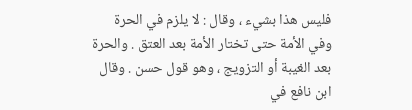فليس هذا بشيء ، وقال : لا يلزم في الحرة وفي الأمة حتى تختار الأمة بعد العتق . والحرة بعد الغيبة أو التزويج ، وهو قول حسن . وقال ابن نافع في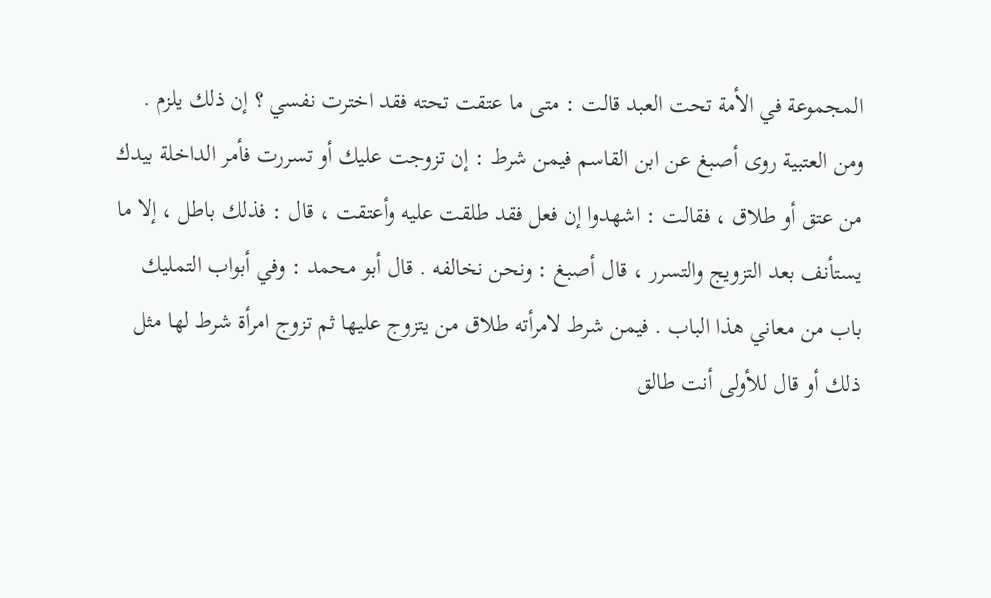المجموعة في الأمة تحت العبد قالت : متى ما عتقت تحته فقد اخترت نفسي ؟ إن ذلك يلزم . ومن العتبية روى أصبغ عن ابن القاسم فيمن شرط : إن تزوجت عليك أو تسررت فأمر الداخلة بيدك من عتق أو طلاق ، فقالت : اشهدوا إن فعل فقد طلقت عليه وأعتقت ، قال : فذلك باطل ، إلا ما يستأنف بعد التزويج والتسرر ، قال أصبغ : ونحن نخالفه . قال أبو محمد : وفي أبواب التمليك باب من معاني هذا الباب . فيمن شرط لامرأته طلاق من يتزوج عليها ثم تزوج امرأة شرط لها مثل ذلك أو قال للأولى أنت طالق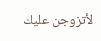لأتزوجن عليك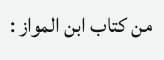من كتاب ابن المواز :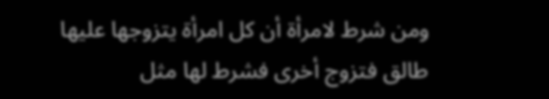ومن شرط لامرأة أن كل امرأة يتزوجها عليها طالق فتزوج أخرى فشرط لها مثل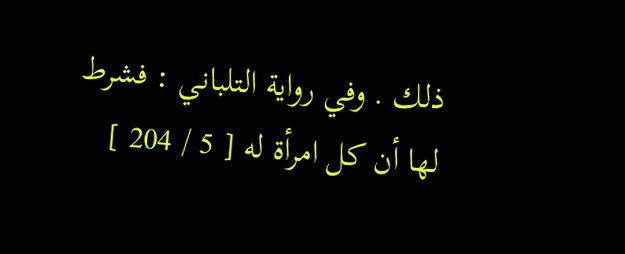ذلك . وفي رواية التلباني : فشرط لها أن كل امرأة له [ 5 / 204 ]